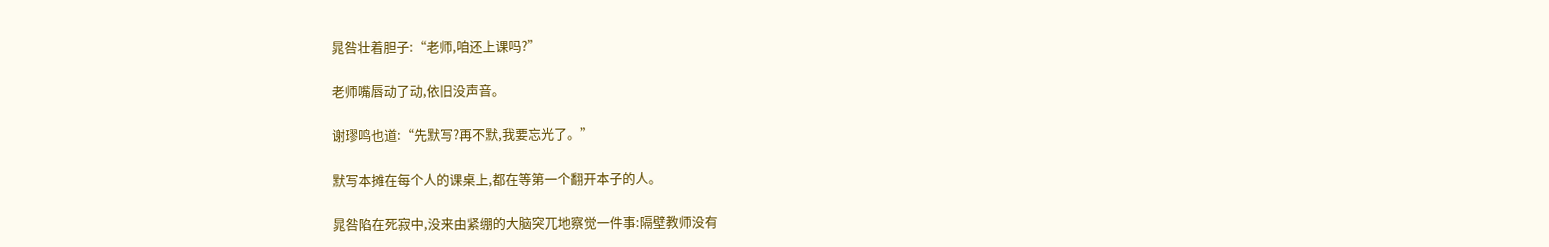晁咎壮着胆子:“老师,咱还上课吗?”

老师嘴唇动了动,依旧没声音。

谢璆鸣也道:“先默写?再不默,我要忘光了。”

默写本摊在每个人的课桌上,都在等第一个翻开本子的人。

晁咎陷在死寂中,没来由紧绷的大脑突兀地察觉一件事:隔壁教师没有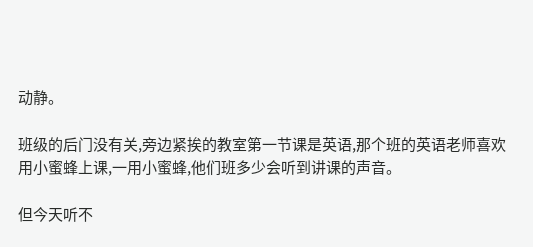动静。

班级的后门没有关,旁边紧挨的教室第一节课是英语,那个班的英语老师喜欢用小蜜蜂上课,一用小蜜蜂,他们班多少会听到讲课的声音。

但今天听不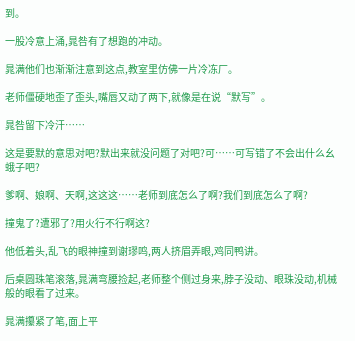到。

一股冷意上涌,晁咎有了想跑的冲动。

晁满他们也渐渐注意到这点,教室里仿佛一片冷冻厂。

老师僵硬地歪了歪头,嘴唇又动了两下,就像是在说“默写”。

晁咎留下冷汗……

这是要默的意思对吧?默出来就没问题了对吧?可……可写错了不会出什么幺蛾子吧?

爹啊、娘啊、天啊,这这这……老师到底怎么了啊?我们到底怎么了啊?

撞鬼了?遭邪了?用火行不行啊这?

他低着头,乱飞的眼神撞到谢璆鸣,两人挤眉弄眼,鸡同鸭讲。

后桌圆珠笔滚落,晁满弯腰捡起,老师整个侧过身来,脖子没动、眼珠没动,机械般的眼看了过来。

晁满攥紧了笔,面上平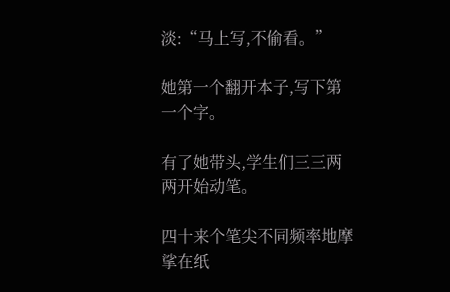淡:“马上写,不偷看。”

她第一个翻开本子,写下第一个字。

有了她带头,学生们三三两两开始动笔。

四十来个笔尖不同频率地摩挲在纸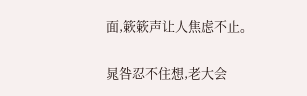面,簌簌声让人焦虑不止。

晁咎忍不住想,老大会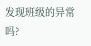发现班级的异常吗?